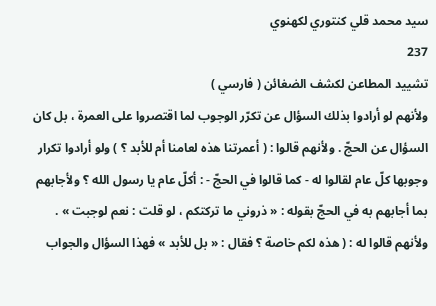سيد محمد قلي كنتوري لكهنوي
237
تشييد المطاعن لكشف الضغائن ( فارسي )
ولأنهم لو أرادوا بذلك السؤال عن تكرّر الوجوب لما اقتصروا على العمرة ، بل كان السؤال عن الحجّ . ولأنهم قالوا : ( أعمرتنا هذه لعامنا أم للأبد ؟ ) ولو أرادوا تكرار وجوبها كلّ عام لقالوا له - كما قالوا في الحجّ - : أكلّ عام يا رسول الله ؟ ولأجابهم بما أجابهم به في الحجّ بقوله : « ذروني ما تركتكم ، لو قلت : نعم لوجبت » . ولأنهم قالوا له : ( هذه لكم خاصة ؟ فقال : « بل للأبد » فهذا السؤال والجواب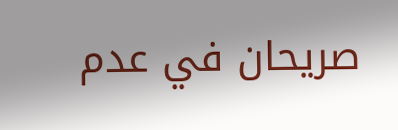صريحان في عدم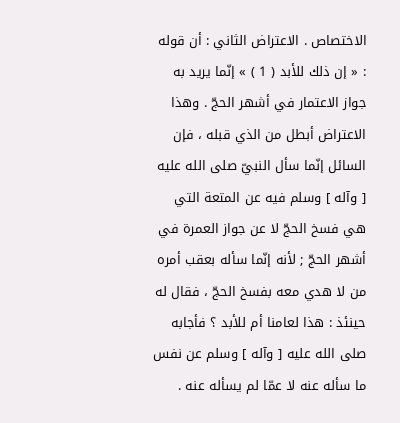الاختصاص . الاعتراض الثاني : أن قوله : « إن ذلك للأبد ( 1 ) » إنّما يريد به جواز الاعتمار في أشهر الحجّ . وهذا الاعتراض أبطل من الذي قبله ، فإن السائل إنّما سأل النبيّ صلى الله عليه [ وآله ] وسلم فيه عن المتعة التي هي فسخ الحجّ لا عن جواز العمرة في أشهر الحجّ ; لأنه إنّما سأله بعقب أمره من لا هدي معه بفسخ الحجّ ، فقال له حينئذ : هذا لعامنا أم للأبد ؟ فأجابه صلى الله عليه [ وآله ] وسلم عن نفس ما سأله عنه لا عمّا لم يسأله عنه .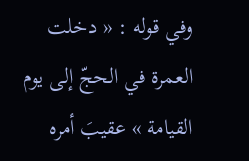وفي قوله : « دخلت العمرة في الحجّ إلى يوم القيامة » عقيبَ أمره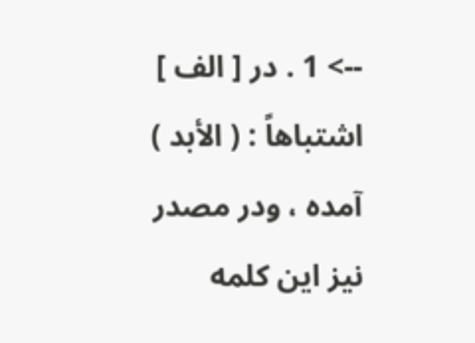--> 1 . در [ الف ] اشتباهاً : ( الأبد ) آمده ، ودر مصدر نيز اين كلمه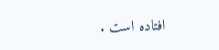افتاده است .